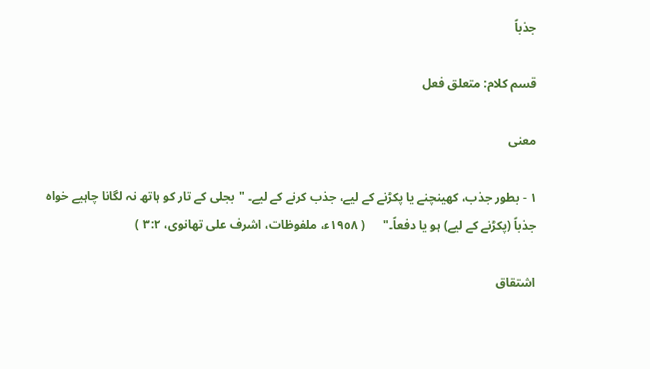جذباً

قسم کلام: متعلق فعل

معنی

١ - بطور جذب، کھینچنے یا پکڑنے کے لیے، جذب کرنے کے لیے۔ "بجلی کے تار کو ہاتھ نہ لگانا چاہیے خواہ جذباً (پکڑنے کے لیے) ہو یا دفعاً۔"      ( ١٩٥٨ء، ملفوظات، اشرف علی تھانوی، ٣:٢ )

اشتقاق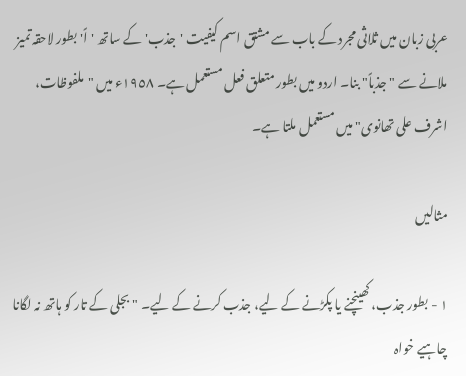عربی زبان میں ثلاثی مجرد کے باب سے مشتق اسم کیفیت 'جذب' کے ساتھ 'اً' بطور لاحقہ تمیز ملانے سے "جذباً" بنا۔ اردو میں بطور متعلق فعل مستعمل ہے۔ ١٩٥٨ء میں "ملفوظات، اشرف علی تھانوی" میں مستعمل ملتا ہے۔

مثالیں

١ - بطور جذب، کھینچنے یا پکڑنے کے لیے، جذب کرنے کے لیے۔ "بجلی کے تار کو ہاتھ نہ لگانا چاہیے خواہ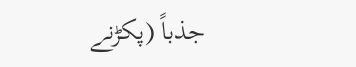جذباً (پکڑنے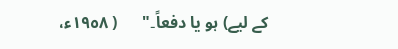کے لیے) ہو یا دفعاً۔"      ( ١٩٥٨ء،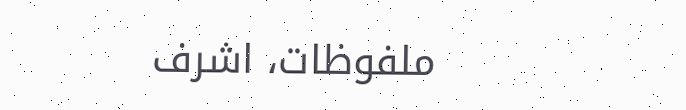ملفوظات، اشرف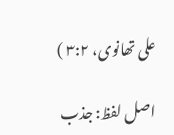علی تھانوی، ٣:٢ )

اصل لفظ: جذب